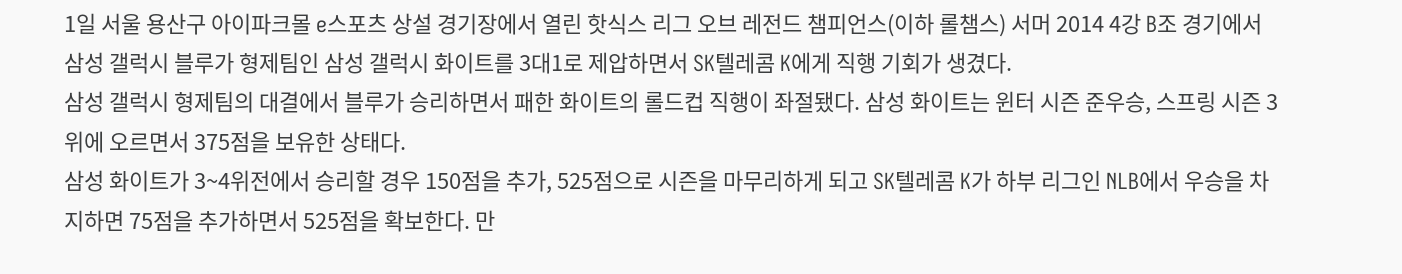1일 서울 용산구 아이파크몰 e스포츠 상설 경기장에서 열린 핫식스 리그 오브 레전드 챔피언스(이하 롤챔스) 서머 2014 4강 B조 경기에서 삼성 갤럭시 블루가 형제팀인 삼성 갤럭시 화이트를 3대1로 제압하면서 SK텔레콤 K에게 직행 기회가 생겼다.
삼성 갤럭시 형제팀의 대결에서 블루가 승리하면서 패한 화이트의 롤드컵 직행이 좌절됐다. 삼성 화이트는 윈터 시즌 준우승, 스프링 시즌 3위에 오르면서 375점을 보유한 상태다.
삼성 화이트가 3~4위전에서 승리할 경우 150점을 추가, 525점으로 시즌을 마무리하게 되고 SK텔레콤 K가 하부 리그인 NLB에서 우승을 차지하면 75점을 추가하면서 525점을 확보한다. 만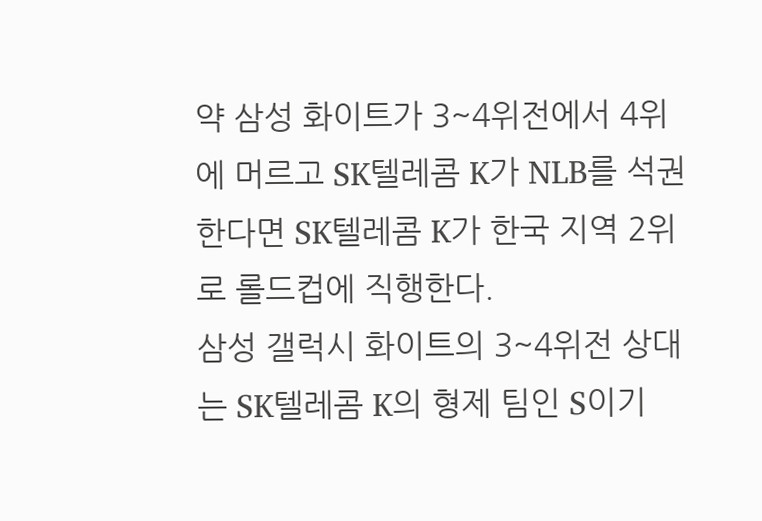약 삼성 화이트가 3~4위전에서 4위에 머르고 SK텔레콤 K가 NLB를 석권한다면 SK텔레콤 K가 한국 지역 2위로 롤드컵에 직행한다.
삼성 갤럭시 화이트의 3~4위전 상대는 SK텔레콤 K의 형제 팀인 S이기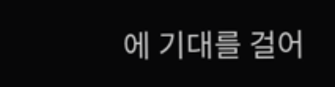에 기대를 걸어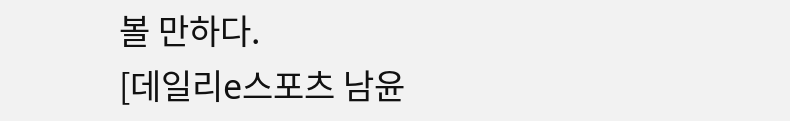볼 만하다.
[데일리e스포츠 남윤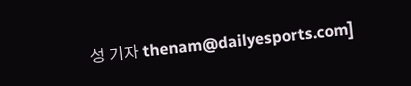성 기자 thenam@dailyesports.com]